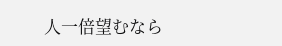人一倍望むなら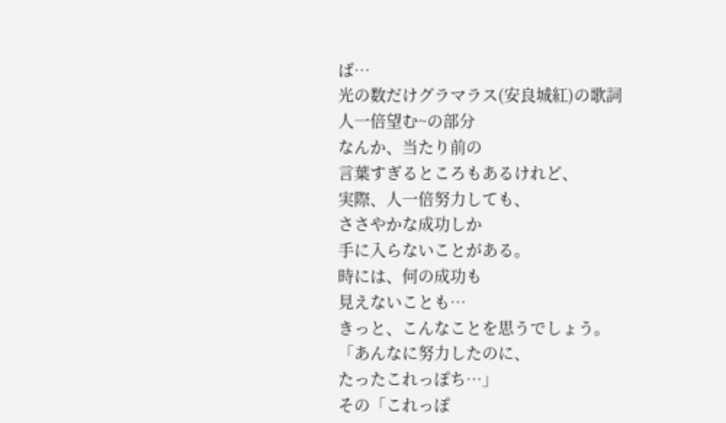ば…
光の数だけグラマラス(安良城紅)の歌詞
人一倍望む~の部分
なんか、当たり前の
言葉すぎるところもあるけれど、
実際、人一倍努力しても、
ささやかな成功しか
手に入らないことがある。
時には、何の成功も
見えないことも…
きっと、こんなことを思うでしょう。
「あんなに努力したのに、
たったこれっぽち…」
その「これっぽ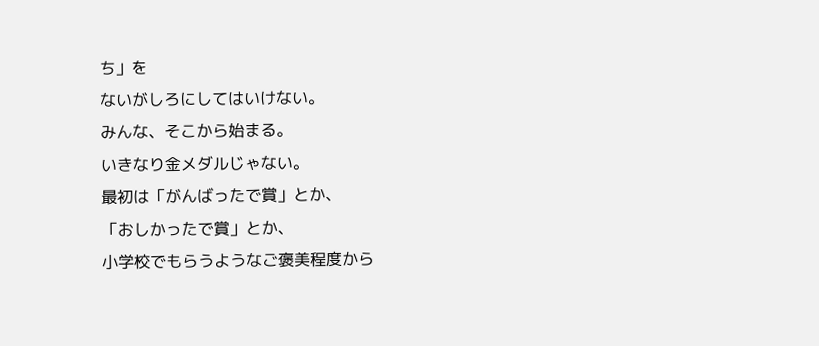ち」を
ないがしろにしてはいけない。
みんな、そこから始まる。
いきなり金メダルじゃない。
最初は「がんばったで賞」とか、
「おしかったで賞」とか、
小学校でもらうようなご褒美程度から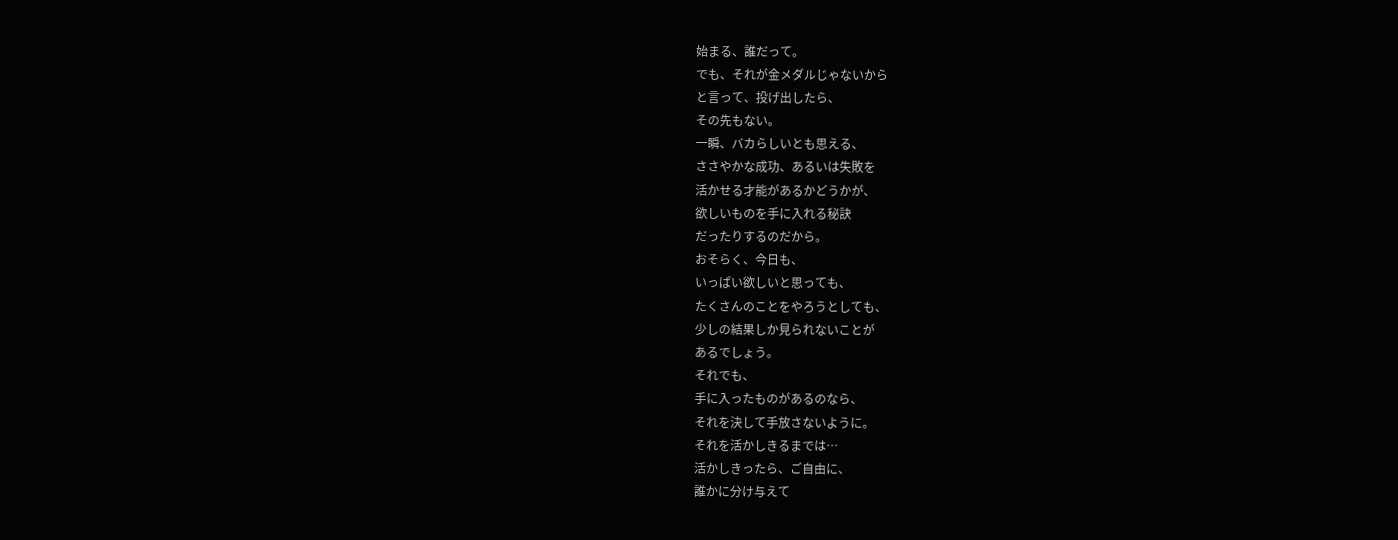始まる、誰だって。
でも、それが金メダルじゃないから
と言って、投げ出したら、
その先もない。
一瞬、バカらしいとも思える、
ささやかな成功、あるいは失敗を
活かせる才能があるかどうかが、
欲しいものを手に入れる秘訣
だったりするのだから。
おそらく、今日も、
いっぱい欲しいと思っても、
たくさんのことをやろうとしても、
少しの結果しか見られないことが
あるでしょう。
それでも、
手に入ったものがあるのなら、
それを決して手放さないように。
それを活かしきるまでは…
活かしきったら、ご自由に、
誰かに分け与えて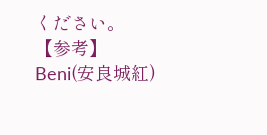ください。
【参考】
Beni(安良城紅)